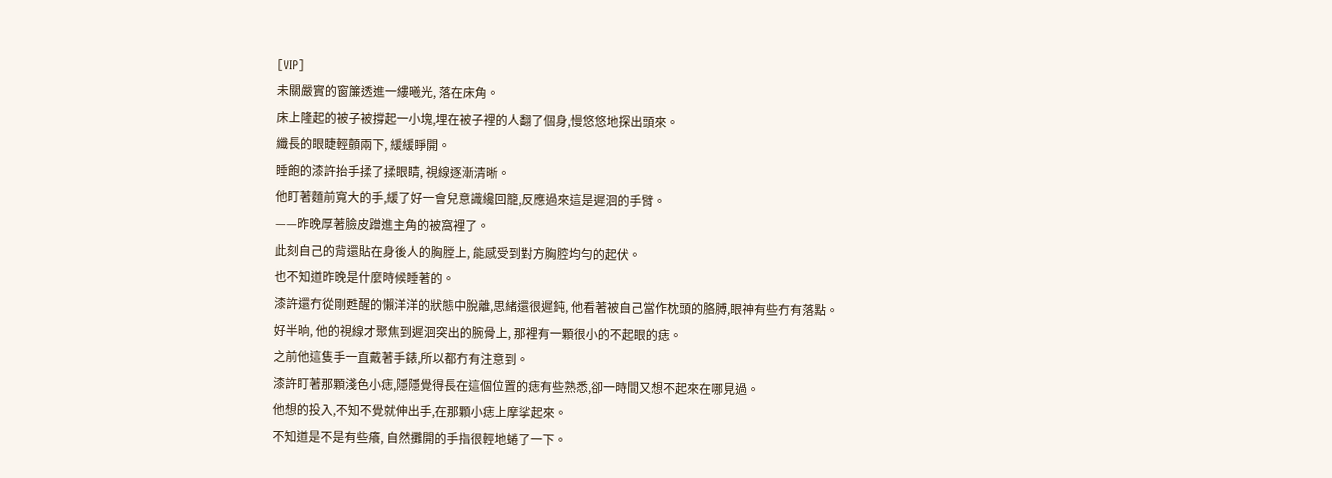[VIP]
未關嚴實的窗簾透進一縷曦光, 落在床角。
床上隆起的被子被撐起一小塊,埋在被子裡的人翻了個身,慢悠悠地探出頭來。
纖長的眼睫輕顫兩下, 緩緩睜開。
睡飽的漆許抬手揉了揉眼睛, 視線逐漸清晰。
他盯著麵前寬大的手,緩了好一會兒意識纔回籠,反應過來這是遲洄的手臂。
——昨晚厚著臉皮蹭進主角的被窩裡了。
此刻自己的背還貼在身後人的胸膛上, 能感受到對方胸腔均勻的起伏。
也不知道昨晚是什麼時候睡著的。
漆許還冇從剛甦醒的懶洋洋的狀態中脫離,思緒還很遲鈍, 他看著被自己當作枕頭的胳膊,眼神有些冇有落點。
好半晌, 他的視線才聚焦到遲洄突出的腕骨上, 那裡有一顆很小的不起眼的痣。
之前他這隻手一直戴著手錶,所以都冇有注意到。
漆許盯著那顆淺色小痣,隱隱覺得長在這個位置的痣有些熟悉,卻一時間又想不起來在哪見過。
他想的投入,不知不覺就伸出手,在那顆小痣上摩挲起來。
不知道是不是有些癢, 自然攤開的手指很輕地蜷了一下。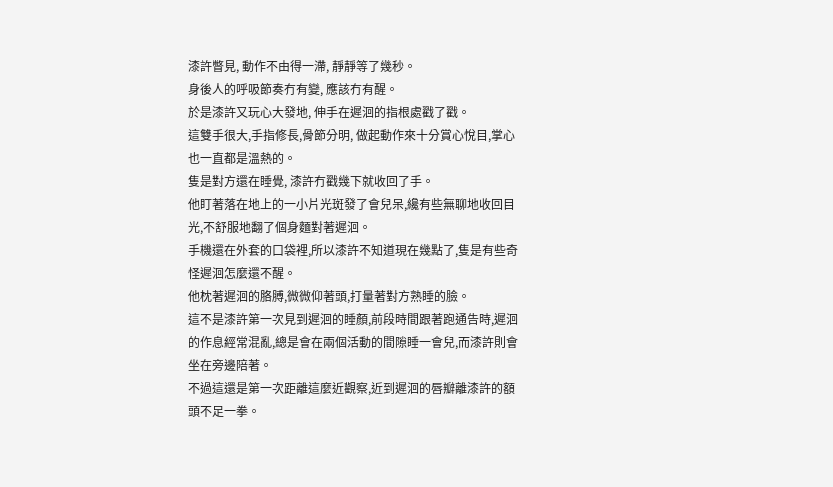漆許瞥見, 動作不由得一滯, 靜靜等了幾秒。
身後人的呼吸節奏冇有變, 應該冇有醒。
於是漆許又玩心大發地, 伸手在遲洄的指根處戳了戳。
這雙手很大,手指修長,骨節分明, 做起動作來十分賞心悅目,掌心也一直都是溫熱的。
隻是對方還在睡覺, 漆許冇戳幾下就收回了手。
他盯著落在地上的一小片光斑發了會兒呆,纔有些無聊地收回目光,不舒服地翻了個身麵對著遲洄。
手機還在外套的口袋裡,所以漆許不知道現在幾點了,隻是有些奇怪遲洄怎麼還不醒。
他枕著遲洄的胳膊,微微仰著頭,打量著對方熟睡的臉。
這不是漆許第一次見到遲洄的睡顏,前段時間跟著跑通告時,遲洄的作息經常混亂,總是會在兩個活動的間隙睡一會兒,而漆許則會坐在旁邊陪著。
不過這還是第一次距離這麼近觀察,近到遲洄的唇瓣離漆許的額頭不足一拳。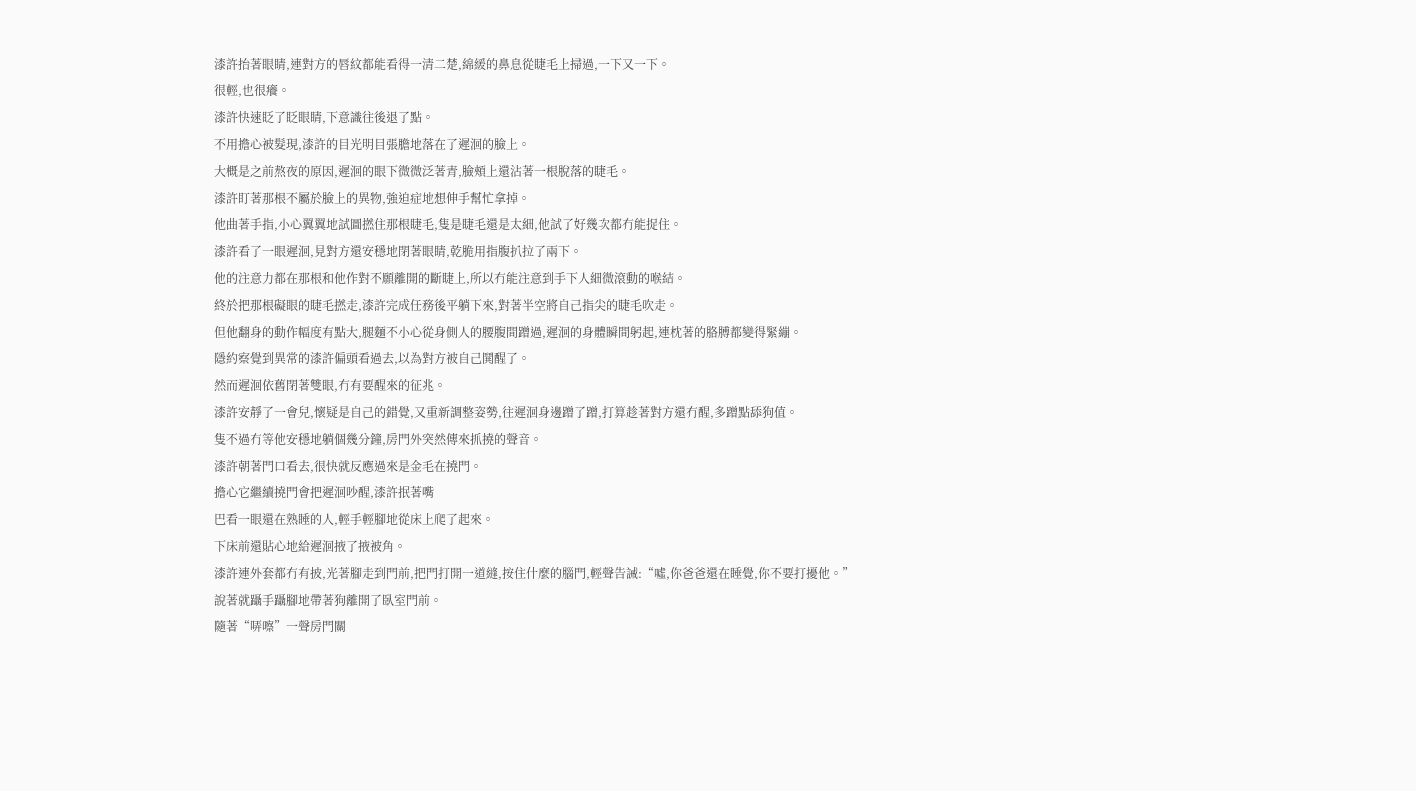漆許抬著眼睛,連對方的唇紋都能看得一清二楚,綿緩的鼻息從睫毛上掃過,一下又一下。
很輕,也很癢。
漆許快速眨了眨眼睛,下意識往後退了點。
不用擔心被髮現,漆許的目光明目張膽地落在了遲洄的臉上。
大概是之前熬夜的原因,遲洄的眼下微微泛著青,臉頰上還沾著一根脫落的睫毛。
漆許盯著那根不屬於臉上的異物,強迫症地想伸手幫忙拿掉。
他曲著手指,小心翼翼地試圖撚住那根睫毛,隻是睫毛還是太細,他試了好幾次都冇能捉住。
漆許看了一眼遲洄,見對方還安穩地閉著眼睛,乾脆用指腹扒拉了兩下。
他的注意力都在那根和他作對不願離開的斷睫上,所以冇能注意到手下人細微滾動的喉結。
終於把那根礙眼的睫毛撚走,漆許完成任務後平躺下來,對著半空將自己指尖的睫毛吹走。
但他翻身的動作幅度有點大,腿麵不小心從身側人的腰腹間蹭過,遲洄的身體瞬間躬起,連枕著的胳膊都變得緊繃。
隱約察覺到異常的漆許偏頭看過去,以為對方被自己鬨醒了。
然而遲洄依舊閉著雙眼,冇有要醒來的征兆。
漆許安靜了一會兒,懷疑是自己的錯覺,又重新調整姿勢,往遲洄身邊蹭了蹭,打算趁著對方還冇醒,多蹭點舔狗值。
隻不過冇等他安穩地躺個幾分鐘,房門外突然傳來抓撓的聲音。
漆許朝著門口看去,很快就反應過來是金毛在撓門。
擔心它繼續撓門會把遲洄吵醒,漆許抿著嘴
巴看一眼還在熟睡的人,輕手輕腳地從床上爬了起來。
下床前還貼心地給遲洄掖了掖被角。
漆許連外套都冇有披,光著腳走到門前,把門打開一道縫,按住什麼的腦門,輕聲告誡:“噓,你爸爸還在睡覺,你不要打擾他。”
說著就躡手躡腳地帶著狗離開了臥室門前。
隨著“哢嚓”一聲房門關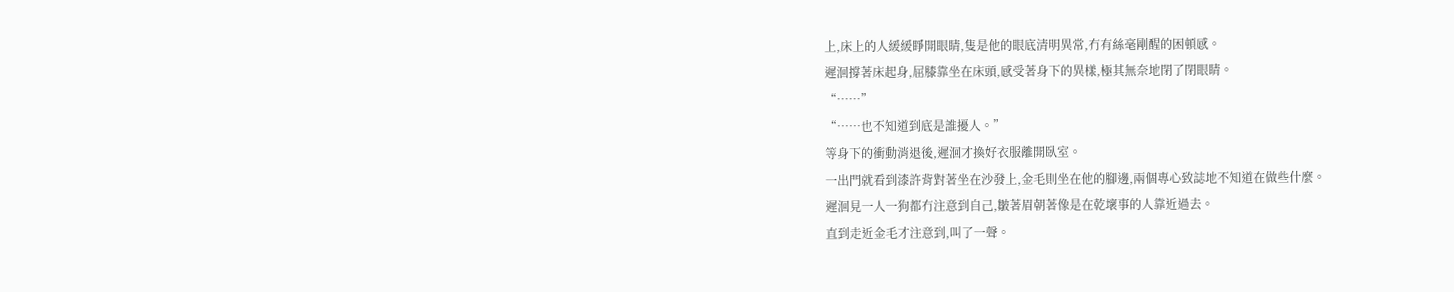上,床上的人緩緩睜開眼睛,隻是他的眼底清明異常,冇有絲毫剛醒的困頓感。
遲洄撐著床起身,屈膝靠坐在床頭,感受著身下的異樣,極其無奈地閉了閉眼睛。
“……”
“……也不知道到底是誰擾人。”
等身下的衝動消退後,遲洄才換好衣服離開臥室。
一出門就看到漆許背對著坐在沙發上,金毛則坐在他的腳邊,兩個專心致誌地不知道在做些什麼。
遲洄見一人一狗都冇注意到自己,皺著眉朝著像是在乾壞事的人靠近過去。
直到走近金毛才注意到,叫了一聲。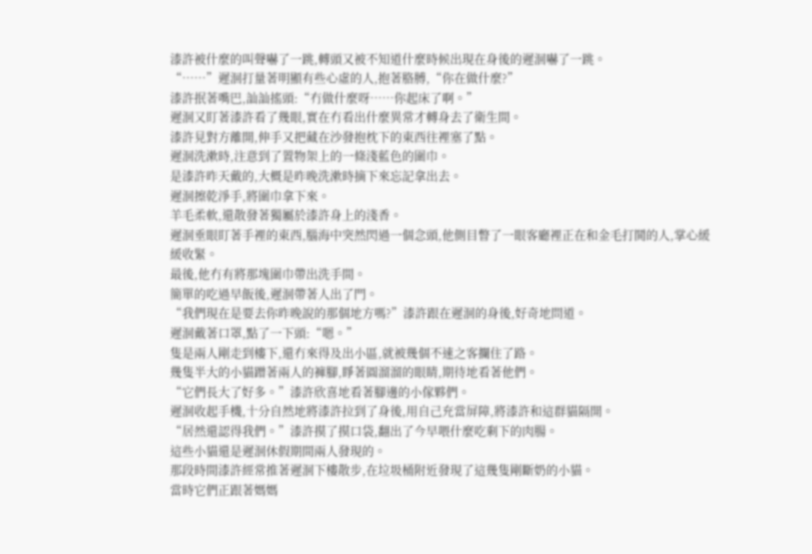漆許被什麼的叫聲嚇了一跳,轉頭又被不知道什麼時候出現在身後的遲洄嚇了一跳。
“……”遲洄打量著明顯有些心虛的人,抱著胳膊,“你在做什麼?”
漆許抿著嘴巴,訕訕搖頭:“冇做什麼呀……你起床了啊。”
遲洄又盯著漆許看了幾眼,實在冇看出什麼異常才轉身去了衛生間。
漆許見對方離開,伸手又把藏在沙發抱枕下的東西往裡塞了點。
遲洄洗漱時,注意到了置物架上的一條淺藍色的圍巾。
是漆許昨天戴的,大概是昨晚洗漱時摘下來忘記拿出去。
遲洄擦乾淨手,將圍巾拿下來。
羊毛柔軟,還散發著獨屬於漆許身上的淺香。
遲洄垂眼盯著手裡的東西,腦海中突然閃過一個念頭,他側目瞥了一眼客廳裡正在和金毛打鬨的人,掌心緩緩收緊。
最後,他冇有將那塊圍巾帶出洗手間。
簡單的吃過早飯後,遲洄帶著人出了門。
“我們現在是要去你昨晚說的那個地方嗎?”漆許跟在遲洄的身後,好奇地問道。
遲洄戴著口罩,點了一下頭:“嗯。”
隻是兩人剛走到樓下,還冇來得及出小區,就被幾個不速之客攔住了路。
幾隻半大的小貓蹭著兩人的褲腳,睜著圓溜溜的眼睛,期待地看著他們。
“它們長大了好多。”漆許欣喜地看著腳邊的小傢夥們。
遲洄收起手機,十分自然地將漆許拉到了身後,用自己充當屏障,將漆許和這群貓隔開。
“居然還認得我們。”漆許摸了摸口袋,翻出了今早喂什麼吃剩下的肉腸。
這些小貓還是遲洄休假期間兩人發現的。
那段時間漆許經常推著遲洄下樓散步,在垃圾桶附近發現了這幾隻剛斷奶的小貓。
當時它們正跟著媽媽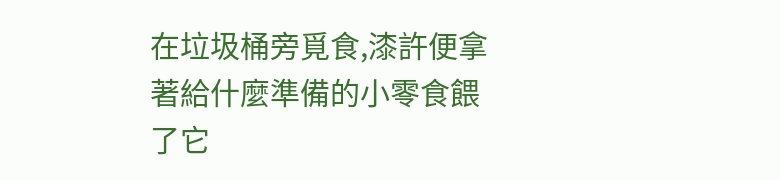在垃圾桶旁覓食,漆許便拿著給什麼準備的小零食餵了它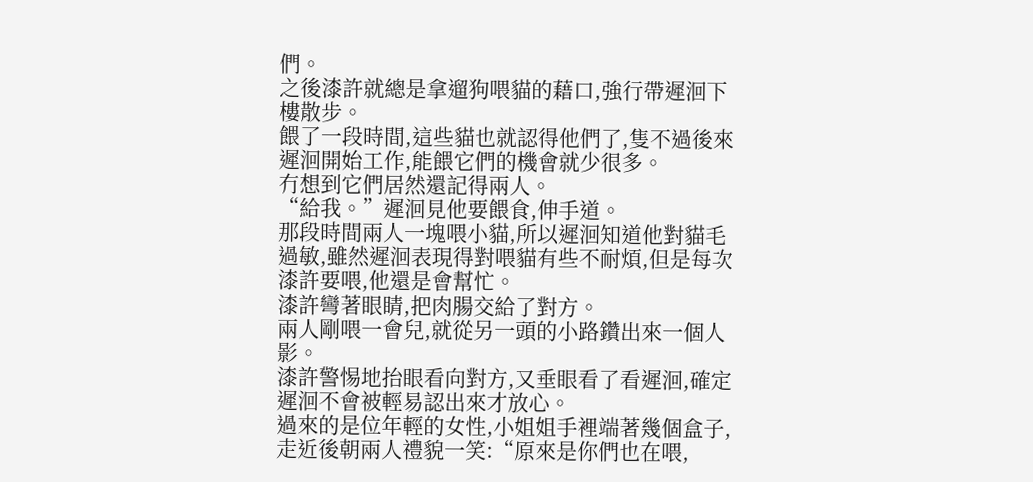們。
之後漆許就總是拿遛狗喂貓的藉口,強行帶遲洄下樓散步。
餵了一段時間,這些貓也就認得他們了,隻不過後來遲洄開始工作,能餵它們的機會就少很多。
冇想到它們居然還記得兩人。
“給我。”遲洄見他要餵食,伸手道。
那段時間兩人一塊喂小貓,所以遲洄知道他對貓毛過敏,雖然遲洄表現得對喂貓有些不耐煩,但是每次漆許要喂,他還是會幫忙。
漆許彎著眼睛,把肉腸交給了對方。
兩人剛喂一會兒,就從另一頭的小路鑽出來一個人影。
漆許警惕地抬眼看向對方,又垂眼看了看遲洄,確定遲洄不會被輕易認出來才放心。
過來的是位年輕的女性,小姐姐手裡端著幾個盒子,走近後朝兩人禮貌一笑:“原來是你們也在喂,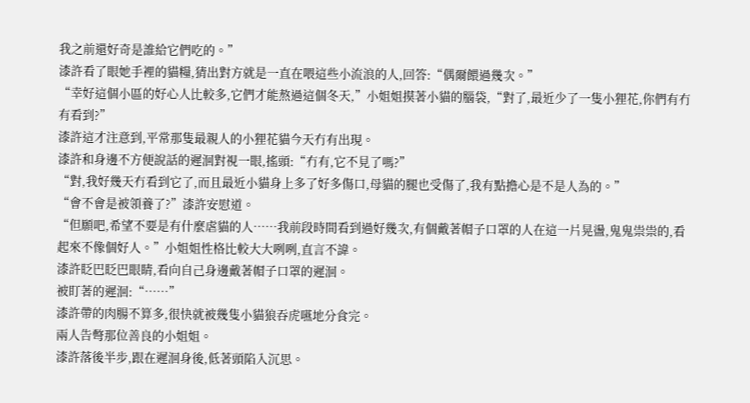我之前還好奇是誰給它們吃的。”
漆許看了眼她手裡的貓糧,猜出對方就是一直在喂這些小流浪的人,回答:“偶爾餵過幾次。”
“幸好這個小區的好心人比較多,它們才能熬過這個冬天,”小姐姐摸著小貓的腦袋,“對了,最近少了一隻小狸花,你們有冇有看到?”
漆許這才注意到,平常那隻最親人的小狸花貓今天冇有出現。
漆許和身邊不方便說話的遲洄對視一眼,搖頭:“冇有,它不見了嗎?”
“對,我好幾天冇看到它了,而且最近小貓身上多了好多傷口,母貓的腿也受傷了,我有點擔心是不是人為的。”
“會不會是被領養了?”漆許安慰道。
“但願吧,希望不要是有什麼虐貓的人……我前段時間看到過好幾次,有個戴著帽子口罩的人在這一片晃盪,鬼鬼祟祟的,看起來不像個好人。”小姐姐性格比較大大咧咧,直言不諱。
漆許眨巴眨巴眼睛,看向自己身邊戴著帽子口罩的遲洄。
被盯著的遲洄:“……”
漆許帶的肉腸不算多,很快就被幾隻小貓狼吞虎嚥地分食完。
兩人告彆那位善良的小姐姐。
漆許落後半步,跟在遲洄身後,低著頭陷入沉思。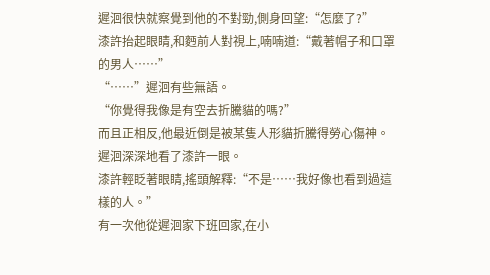遲洄很快就察覺到他的不對勁,側身回望:“怎麼了?”
漆許抬起眼睛,和麪前人對視上,喃喃道:“戴著帽子和口罩的男人……”
“……”遲洄有些無語。
“你覺得我像是有空去折騰貓的嗎?”
而且正相反,他最近倒是被某隻人形貓折騰得勞心傷神。
遲洄深深地看了漆許一眼。
漆許輕眨著眼睛,搖頭解釋:“不是……我好像也看到過這樣的人。”
有一次他從遲洄家下班回家,在小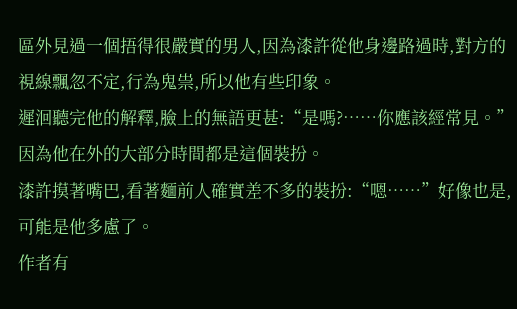區外見過一個捂得很嚴實的男人,因為漆許從他身邊路過時,對方的視線飄忽不定,行為鬼祟,所以他有些印象。
遲洄聽完他的解釋,臉上的無語更甚:“是嗎?……你應該經常見。”
因為他在外的大部分時間都是這個裝扮。
漆許摸著嘴巴,看著麵前人確實差不多的裝扮:“嗯……”好像也是,可能是他多慮了。
作者有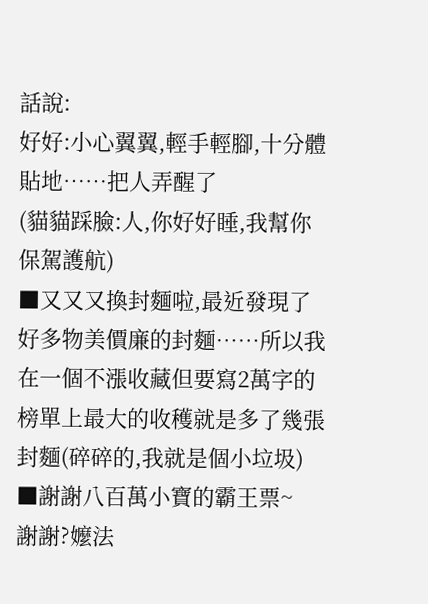話說:
好好:小心翼翼,輕手輕腳,十分體貼地……把人弄醒了
(貓貓踩臉:人,你好好睡,我幫你保駕護航)
■又又又換封麵啦,最近發現了好多物美價廉的封麵……所以我在一個不漲收藏但要寫2萬字的榜單上最大的收穫就是多了幾張封麵(碎碎的,我就是個小垃圾)
■謝謝八百萬小寶的霸王票~
謝謝?嬤法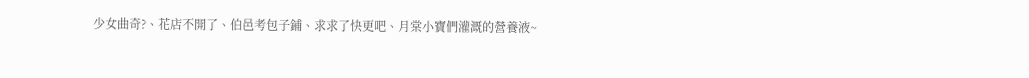少女曲奇?、花店不開了、伯邑考包子鋪、求求了快更吧、月棠小寶們灌溉的營養液~